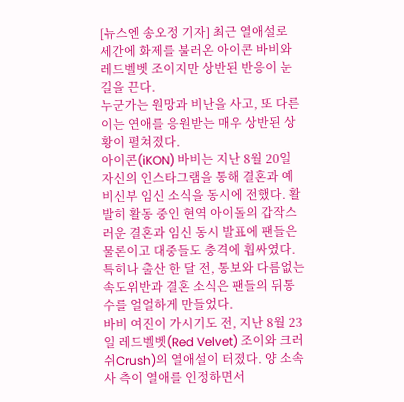[뉴스엔 송오정 기자] 최근 열애설로 세간에 화제를 불러온 아이콘 바비와 레드벨벳 조이지만 상반된 반응이 눈길을 끈다.
누군가는 원망과 비난을 사고, 또 다른 이는 연애를 응원받는 매우 상반된 상황이 펼쳐졌다.
아이콘(iKON) 바비는 지난 8월 20일 자신의 인스타그램을 통해 결혼과 예비신부 임신 소식을 동시에 전했다. 활발히 활동 중인 현역 아이돌의 갑작스러운 결혼과 임신 동시 발표에 팬들은 물론이고 대중들도 충격에 휩싸였다. 특히나 출산 한 달 전, 통보와 다름없는 속도위반과 결혼 소식은 팬들의 뒤통수를 얼얼하게 만들었다.
바비 여진이 가시기도 전, 지난 8월 23일 레드벨벳(Red Velvet) 조이와 크러쉬Crush)의 열애설이 터졌다. 양 소속사 측이 열애를 인정하면서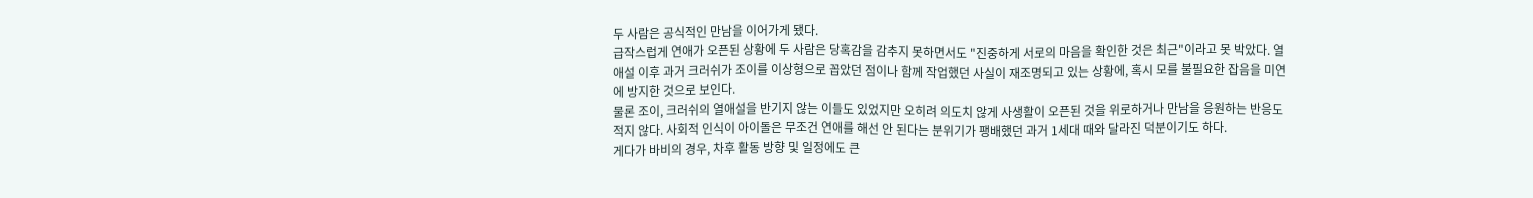두 사람은 공식적인 만남을 이어가게 됐다.
급작스럽게 연애가 오픈된 상황에 두 사람은 당혹감을 감추지 못하면서도 "진중하게 서로의 마음을 확인한 것은 최근"이라고 못 박았다. 열애설 이후 과거 크러쉬가 조이를 이상형으로 꼽았던 점이나 함께 작업했던 사실이 재조명되고 있는 상황에, 혹시 모를 불필요한 잡음을 미연에 방지한 것으로 보인다.
물론 조이, 크러쉬의 열애설을 반기지 않는 이들도 있었지만 오히려 의도치 않게 사생활이 오픈된 것을 위로하거나 만남을 응원하는 반응도 적지 않다. 사회적 인식이 아이돌은 무조건 연애를 해선 안 된다는 분위기가 팽배했던 과거 1세대 때와 달라진 덕분이기도 하다.
게다가 바비의 경우, 차후 활동 방향 및 일정에도 큰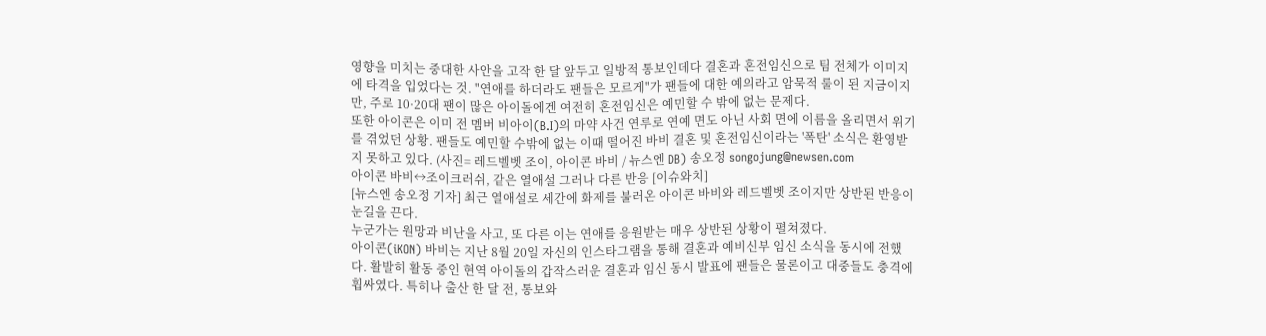영향을 미치는 중대한 사안을 고작 한 달 앞두고 일방적 통보인데다 결혼과 혼전임신으로 팀 전체가 이미지에 타격을 입었다는 것. "연애를 하더라도 팬들은 모르게"가 팬들에 대한 예의라고 암묵적 룰이 된 지금이지만, 주로 10·20대 팬이 많은 아이돌에겐 여전히 혼전임신은 예민할 수 밖에 없는 문제다.
또한 아이콘은 이미 전 멤버 비아이(B.I)의 마약 사건 연루로 연예 면도 아닌 사회 면에 이름을 올리면서 위기를 겪었던 상황. 팬들도 예민할 수밖에 없는 이때 떨어진 바비 결혼 및 혼전임신이라는 '폭탄' 소식은 환영받지 못하고 있다. (사진= 레드벨벳 조이, 아이콘 바비 / 뉴스엔 DB) 송오정 songojung@newsen.com
아이콘 바비↔조이크러쉬, 같은 열애설 그러나 다른 반응 [이슈와치]
[뉴스엔 송오정 기자] 최근 열애설로 세간에 화제를 불러온 아이콘 바비와 레드벨벳 조이지만 상반된 반응이 눈길을 끈다.
누군가는 원망과 비난을 사고, 또 다른 이는 연애를 응원받는 매우 상반된 상황이 펼쳐졌다.
아이콘(iKON) 바비는 지난 8월 20일 자신의 인스타그램을 통해 결혼과 예비신부 임신 소식을 동시에 전했다. 활발히 활동 중인 현역 아이돌의 갑작스러운 결혼과 임신 동시 발표에 팬들은 물론이고 대중들도 충격에 휩싸였다. 특히나 출산 한 달 전, 통보와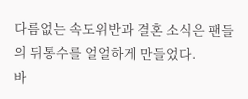다름없는 속도위반과 결혼 소식은 팬들의 뒤통수를 얼얼하게 만들었다.
바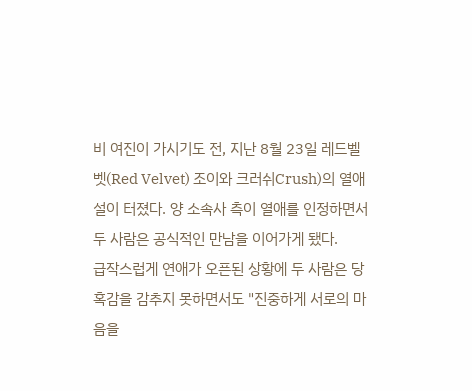비 여진이 가시기도 전, 지난 8월 23일 레드벨벳(Red Velvet) 조이와 크러쉬Crush)의 열애설이 터졌다. 양 소속사 측이 열애를 인정하면서 두 사람은 공식적인 만남을 이어가게 됐다.
급작스럽게 연애가 오픈된 상황에 두 사람은 당혹감을 감추지 못하면서도 "진중하게 서로의 마음을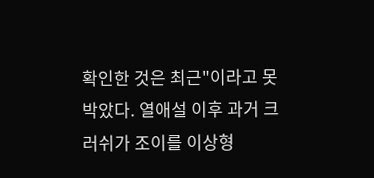확인한 것은 최근"이라고 못 박았다. 열애설 이후 과거 크러쉬가 조이를 이상형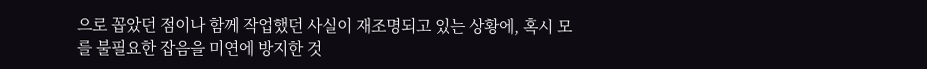으로 꼽았던 점이나 함께 작업했던 사실이 재조명되고 있는 상황에, 혹시 모를 불필요한 잡음을 미연에 방지한 것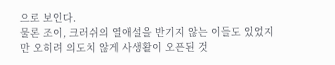으로 보인다.
물론 조이, 크러쉬의 열애설을 반기지 않는 이들도 있었지만 오히려 의도치 않게 사생활이 오픈된 것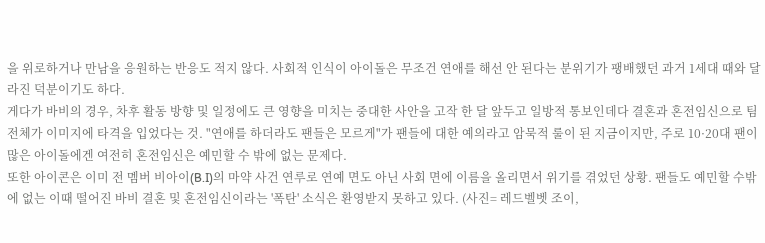을 위로하거나 만남을 응원하는 반응도 적지 않다. 사회적 인식이 아이돌은 무조건 연애를 해선 안 된다는 분위기가 팽배했던 과거 1세대 때와 달라진 덕분이기도 하다.
게다가 바비의 경우, 차후 활동 방향 및 일정에도 큰 영향을 미치는 중대한 사안을 고작 한 달 앞두고 일방적 통보인데다 결혼과 혼전임신으로 팀 전체가 이미지에 타격을 입었다는 것. "연애를 하더라도 팬들은 모르게"가 팬들에 대한 예의라고 암묵적 룰이 된 지금이지만, 주로 10·20대 팬이 많은 아이돌에겐 여전히 혼전임신은 예민할 수 밖에 없는 문제다.
또한 아이콘은 이미 전 멤버 비아이(B.I)의 마약 사건 연루로 연예 면도 아닌 사회 면에 이름을 올리면서 위기를 겪었던 상황. 팬들도 예민할 수밖에 없는 이때 떨어진 바비 결혼 및 혼전임신이라는 '폭탄' 소식은 환영받지 못하고 있다. (사진= 레드벨벳 조이,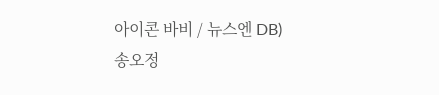아이콘 바비 / 뉴스엔 DB)
송오정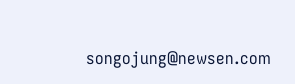songojung@newsen.com